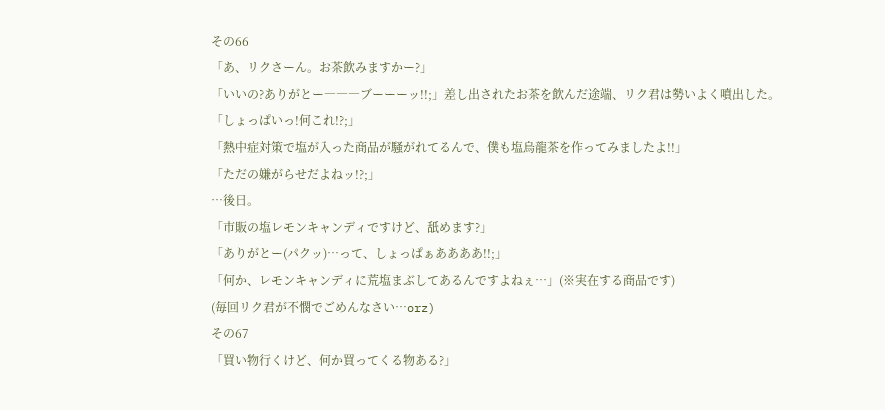その66
「あ、リクさーん。お茶飲みますかー?」
「いいの?ありがとー―――ブーーーッ!!;」差し出されたお茶を飲んだ途端、リク君は勢いよく噴出した。
「しょっぱいっ!何これ!?;」
「熱中症対策で塩が入った商品が騒がれてるんで、僕も塩烏龍茶を作ってみましたよ!!」
「ただの嫌がらせだよねッ!?;」
…後日。
「市販の塩レモンキャンディですけど、舐めます?」
「ありがとー(パクッ)…って、しょっぱぁああああ!!;」
「何か、レモンキャンディに荒塩まぶしてあるんですよねぇ…」(※実在する商品です)
(毎回リク君が不憫でごめんなさい…orz)
その67
「買い物行くけど、何か買ってくる物ある?」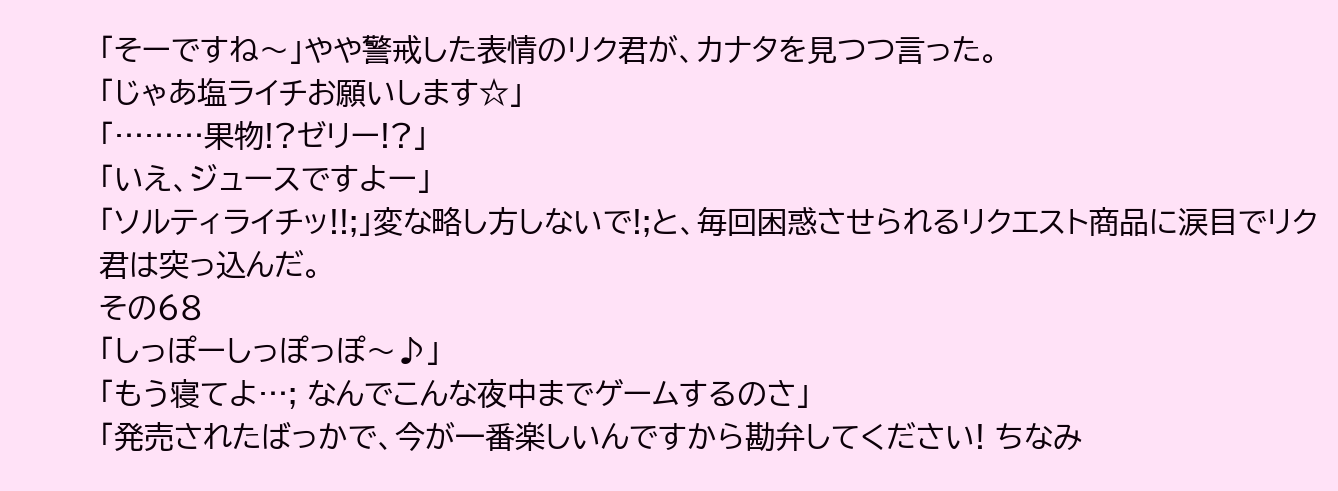「そーですね〜」やや警戒した表情のリク君が、カナタを見つつ言った。
「じゃあ塩ライチお願いします☆」
「………果物!?ゼリー!?」
「いえ、ジュースですよー」
「ソルティライチッ!!;」変な略し方しないで!;と、毎回困惑させられるリクエスト商品に涙目でリク君は突っ込んだ。
その68
「しっぽーしっぽっぽ〜♪」
「もう寝てよ…; なんでこんな夜中までゲームするのさ」
「発売されたばっかで、今が一番楽しいんですから勘弁してください! ちなみ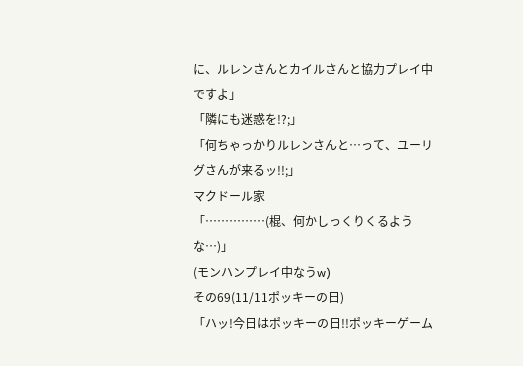に、ルレンさんとカイルさんと協力プレイ中ですよ」
「隣にも迷惑を!?;」
「何ちゃっかりルレンさんと…って、ユーリグさんが来るッ!!;」
マクドール家
「……………(棍、何かしっくりくるような…)」
(モンハンプレイ中なうw)
その69(11/11ポッキーの日)
「ハッ!今日はポッキーの日!!ポッキーゲーム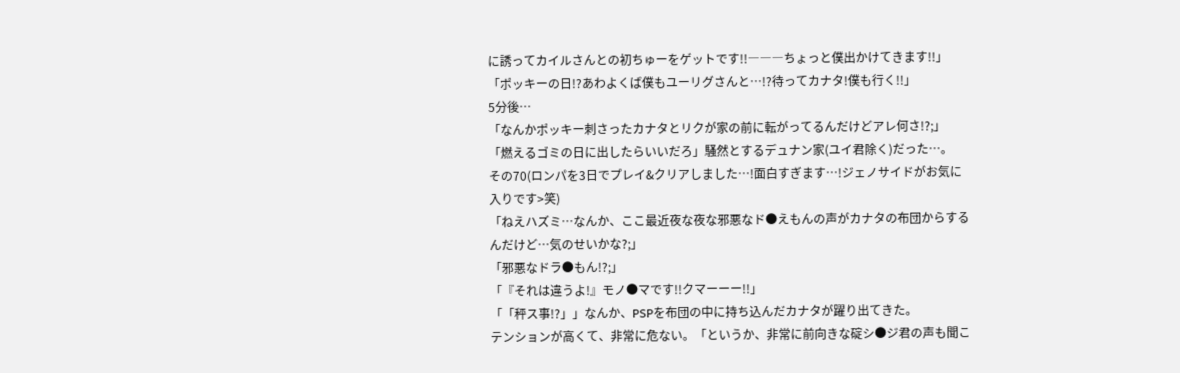に誘ってカイルさんとの初ちゅーをゲットです!!―――ちょっと僕出かけてきます!!」
「ポッキーの日!?あわよくば僕もユーリグさんと…!?待ってカナタ!僕も行く!!」
5分後…
「なんかポッキー刺さったカナタとリクが家の前に転がってるんだけどアレ何さ!?;」
「燃えるゴミの日に出したらいいだろ」騒然とするデュナン家(ユイ君除く)だった…。
その70(ロンパを3日でプレイ&クリアしました…!面白すぎます…!ジェノサイドがお気に入りです>笑)
「ねえハズミ…なんか、ここ最近夜な夜な邪悪なド●えもんの声がカナタの布団からするんだけど…気のせいかな?;」
「邪悪なドラ●もん!?;」
「『それは違うよ!』モノ●マです!!クマーーー!!」
「「秤ス事!?」」なんか、PSPを布団の中に持ち込んだカナタが躍り出てきた。
テンションが高くて、非常に危ない。「というか、非常に前向きな碇シ●ジ君の声も聞こ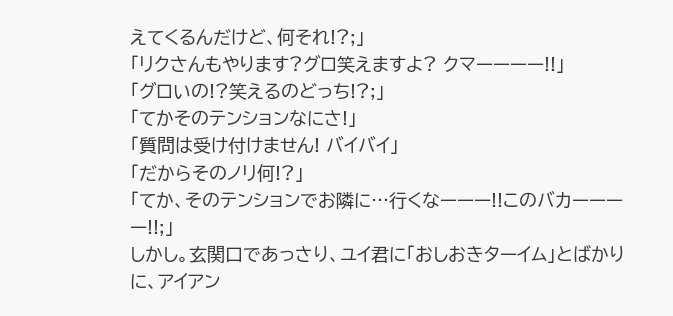えてくるんだけど、何それ!?;」
「リクさんもやります?グロ笑えますよ? クマーーーー!!」
「グロいの!?笑えるのどっち!?;」
「てかそのテンションなにさ!」
「質問は受け付けません! バイバイ」
「だからそのノリ何!?」
「てか、そのテンションでお隣に…行くなーーー!!このバカーーーー!!;」
しかし。玄関口であっさり、ユイ君に「おしおきターイム」とばかりに、アイアン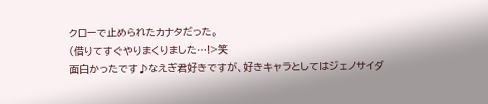クローで止められたカナタだった。
(借りてすぐやりまくりました…!>笑
面白かったです♪なえぎ君好きですが、好きキャラとしてはジェノサイダ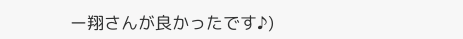ー翔さんが良かったです♪)